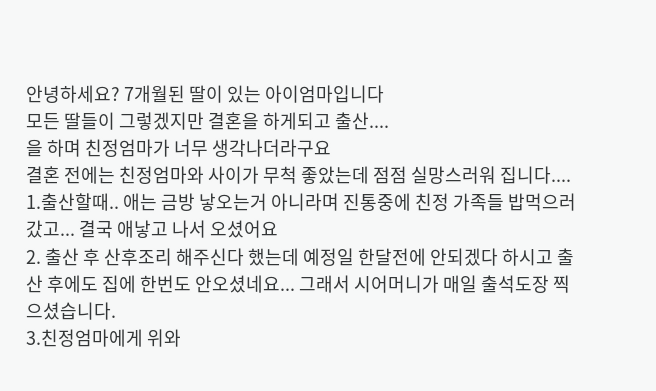안녕하세요? 7개월된 딸이 있는 아이엄마입니다
모든 딸들이 그렇겠지만 결혼을 하게되고 출산....
을 하며 친정엄마가 너무 생각나더라구요
결혼 전에는 친정엄마와 사이가 무척 좋았는데 점점 실망스러워 집니다....
1.출산할때.. 애는 금방 낳오는거 아니라며 진통중에 친정 가족들 밥먹으러 갔고... 결국 애낳고 나서 오셨어요
2. 출산 후 산후조리 해주신다 했는데 예정일 한달전에 안되겠다 하시고 출산 후에도 집에 한번도 안오셨네요... 그래서 시어머니가 매일 출석도장 찍으셨습니다.
3.친정엄마에게 위와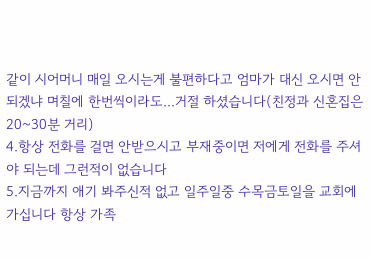같이 시어머니 매일 오시는게 불편하다고 엄마가 대신 오시면 안되겠냐 며칠에 한번씩이라도...거절 하셨습니다(친정과 신혼집은 20~30분 거리)
4.항상 전화를 걸면 안받으시고 부재중이면 저에게 전화를 주셔야 되는데 그런적이 없습니다
5.지금까지 애기 봐주신적 없고 일주일중 수목금토일을 교회에 가십니다 항상 가족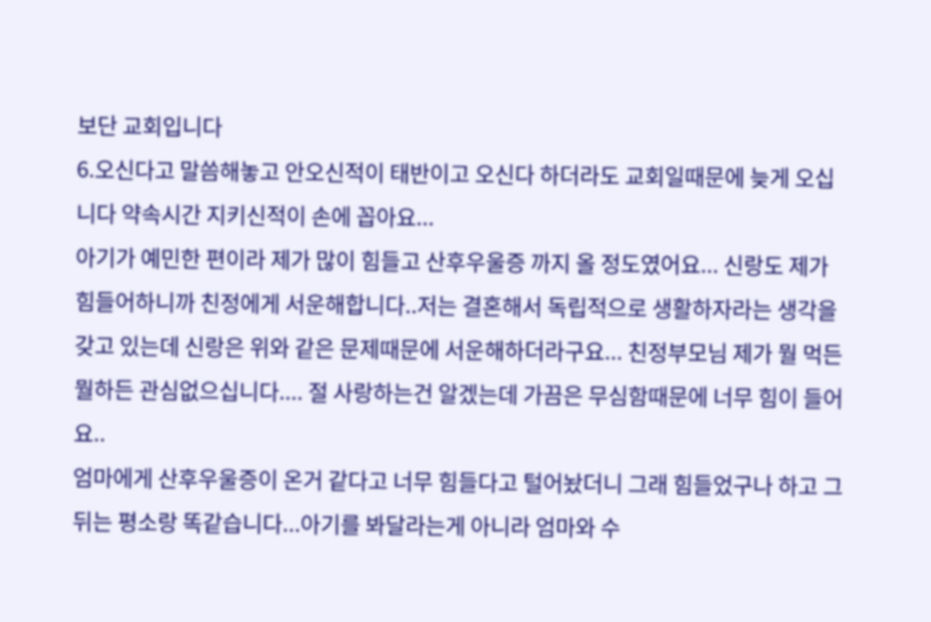보단 교회입니다
6.오신다고 말씀해놓고 안오신적이 태반이고 오신다 하더라도 교회일때문에 늦게 오십니다 약속시간 지키신적이 손에 꼽아요...
아기가 예민한 편이라 제가 많이 힘들고 산후우울증 까지 올 정도였어요... 신랑도 제가 힘들어하니까 친정에게 서운해합니다..저는 결혼해서 독립적으로 생활하자라는 생각을 갖고 있는데 신랑은 위와 같은 문제때문에 서운해하더라구요... 친정부모님 제가 뭘 먹든 뭘하든 관심없으십니다.... 절 사랑하는건 알겠는데 가끔은 무심함때문에 너무 힘이 들어요..
엄마에게 산후우울증이 온거 같다고 너무 힘들다고 털어놨더니 그래 힘들었구나 하고 그 뒤는 평소랑 똑같습니다...아기를 봐달라는게 아니라 엄마와 수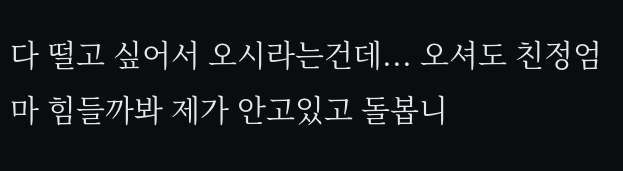다 떨고 싶어서 오시라는건데... 오셔도 친정엄마 힘들까봐 제가 안고있고 돌봅니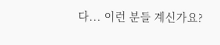다... 이런 분들 계신가요?